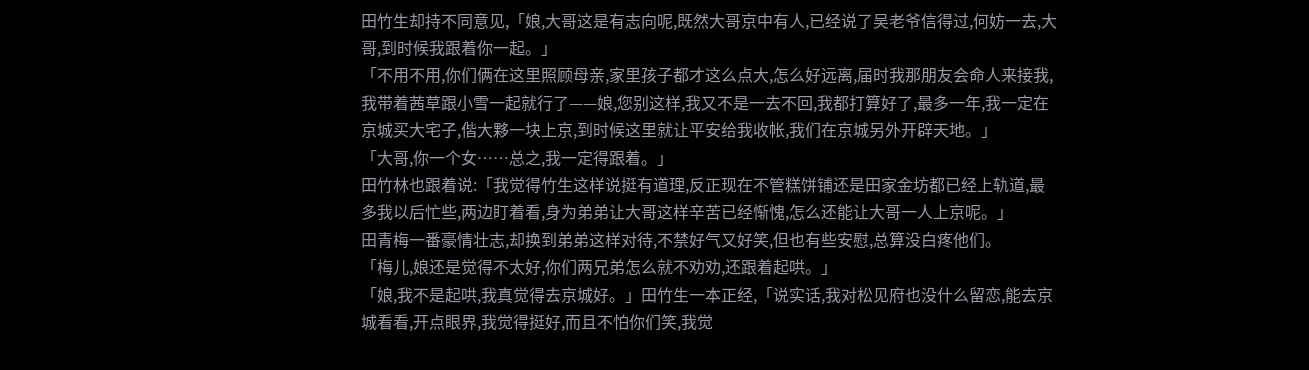田竹生却持不同意见,「娘,大哥这是有志向呢,既然大哥京中有人,已经说了吴老爷信得过,何妨一去,大哥,到时候我跟着你一起。」
「不用不用,你们俩在这里照顾母亲,家里孩子都才这么点大,怎么好远离,届时我那朋友会命人来接我,我带着茜草跟小雪一起就行了——娘,您别这样,我又不是一去不回,我都打算好了,最多一年,我一定在京城买大宅子,偕大夥一块上京,到时候这里就让平安给我收帐,我们在京城另外开辟天地。」
「大哥,你一个女……总之,我一定得跟着。」
田竹林也跟着说:「我觉得竹生这样说挺有道理,反正现在不管糕饼铺还是田家金坊都已经上轨道,最多我以后忙些,两边盯着看,身为弟弟让大哥这样辛苦已经惭愧,怎么还能让大哥一人上京呢。」
田青梅一番豪情壮志,却换到弟弟这样对待,不禁好气又好笑,但也有些安慰,总算没白疼他们。
「梅儿,娘还是觉得不太好,你们两兄弟怎么就不劝劝,还跟着起哄。」
「娘,我不是起哄,我真觉得去京城好。」田竹生一本正经,「说实话,我对松见府也没什么留恋,能去京城看看,开点眼界,我觉得挺好,而且不怕你们笑,我觉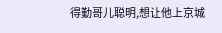得勤哥儿聪明,想让他上京城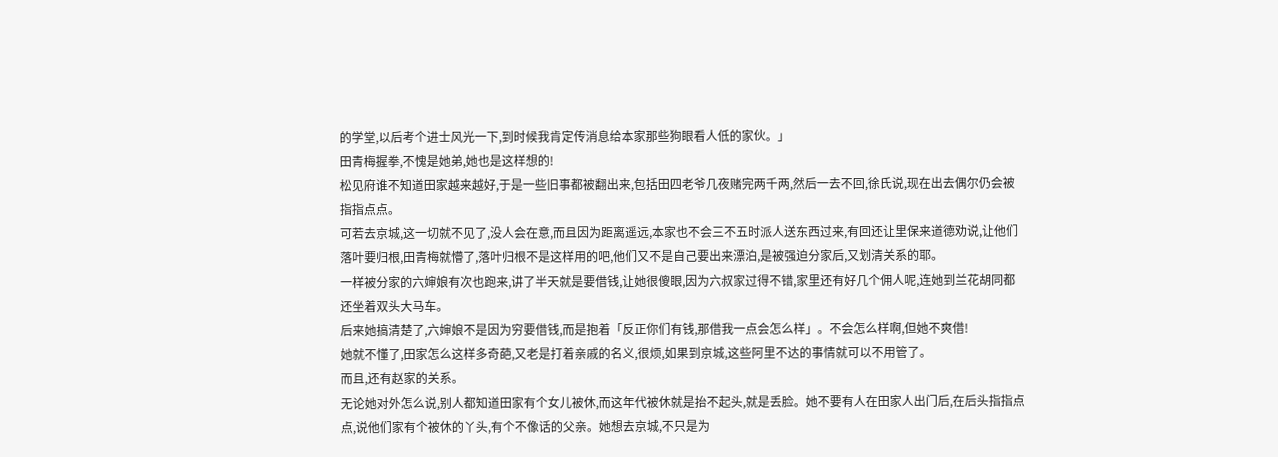的学堂,以后考个进士风光一下,到时候我肯定传消息给本家那些狗眼看人低的家伙。」
田青梅握拳,不愧是她弟,她也是这样想的!
松见府谁不知道田家越来越好,于是一些旧事都被翻出来,包括田四老爷几夜赌完两千两,然后一去不回,徐氏说,现在出去偶尔仍会被指指点点。
可若去京城,这一切就不见了,没人会在意,而且因为距离遥远,本家也不会三不五时派人送东西过来,有回还让里保来道德劝说,让他们落叶要归根,田青梅就懵了,落叶归根不是这样用的吧,他们又不是自己要出来漂泊,是被强迫分家后,又划清关系的耶。
一样被分家的六婶娘有次也跑来,讲了半天就是要借钱,让她很傻眼,因为六叔家过得不错,家里还有好几个佣人呢,连她到兰花胡同都还坐着双头大马车。
后来她搞清楚了,六婶娘不是因为穷要借钱,而是抱着「反正你们有钱,那借我一点会怎么样」。不会怎么样啊,但她不爽借!
她就不懂了,田家怎么这样多奇葩,又老是打着亲戚的名义,很烦,如果到京城,这些阿里不达的事情就可以不用管了。
而且,还有赵家的关系。
无论她对外怎么说,别人都知道田家有个女儿被休,而这年代被休就是抬不起头,就是丢脸。她不要有人在田家人出门后,在后头指指点点,说他们家有个被休的丫头,有个不像话的父亲。她想去京城,不只是为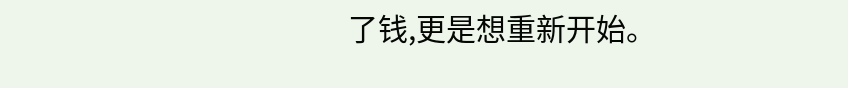了钱,更是想重新开始。